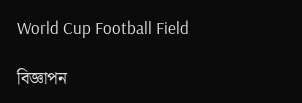World Cup Football Field

বিজ্ঞাপন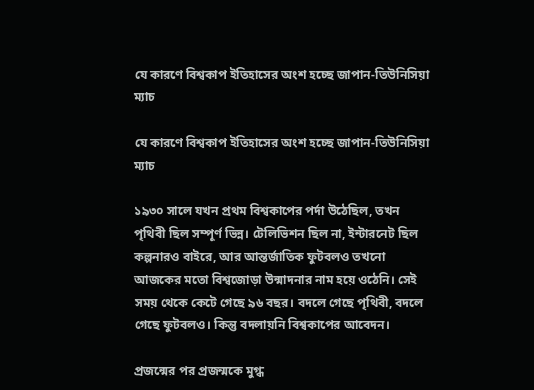যে কারণে বিশ্বকাপ ইতিহাসের অংশ হচ্ছে জাপান-তিউনিসিয়া ম্যাচ

যে কারণে বিশ্বকাপ ইতিহাসের অংশ হচ্ছে জাপান-তিউনিসিয়া ম্যাচ

১৯৩০ সালে যখন প্রথম বিশ্বকাপের পর্দা উঠেছিল, তখন পৃথিবী ছিল সম্পূর্ণ ভিন্ন। টেলিভিশন ছিল না, ইন্টারনেট ছিল কল্পনারও বাইরে, আর আন্তর্জাতিক ফুটবলও তখনো আজকের মতো বিশ্বজোড়া উন্মাদনার নাম হয়ে ওঠেনি। সেই সময় থেকে কেটে গেছে ৯৬ বছর। বদলে গেছে পৃথিবী, বদলে গেছে ফুটবলও। কিন্তু বদলায়নি বিশ্বকাপের আবেদন।

প্রজন্মের পর প্রজন্মকে মুগ্ধ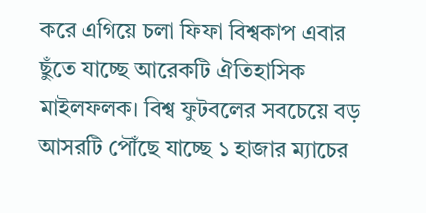করে এগিয়ে চলা ফিফা বিশ্বকাপ এবার ছুঁতে যাচ্ছে আরেকটি ঐতিহাসিক মাইলফলক। বিশ্ব ফুটবলের সবচেয়ে বড় আসরটি পৌঁছে যাচ্ছে ১ হাজার ম্যাচের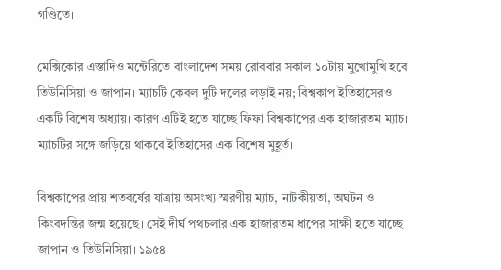গণ্ডিতে।

মেক্সিকোর এস্তাদিও মন্টেরিতে বাংলাদেশ সময় রোববার সকাল ১০টায় মুখোমুখি হবে তিউনিসিয়া ও জাপান। ম্যাচটি কেবল দুটি দলের লড়াই নয়; বিশ্বকাপ ইতিহাসেরও একটি বিশেষ অধ্যায়। কারণ এটিই হতে যাচ্ছে ফিফা বিশ্বকাপের এক হাজারতম ম্যাচ। ম্যাচটির সঙ্গে জড়িয়ে থাকবে ইতিহাসের এক বিশেষ মুহূর্ত।

বিশ্বকাপের প্রায় শতবর্ষের যাত্রায় অসংখ্য স্মরণীয় ম্যাচ, নাটকীয়তা, অঘটন ও কিংবদন্তির জন্ম হয়েছে। সেই দীর্ঘ পথচলার এক হাজারতম ধাপের সাক্ষী হতে যাচ্ছে জাপান ও তিউনিসিয়া। ১৯৫৪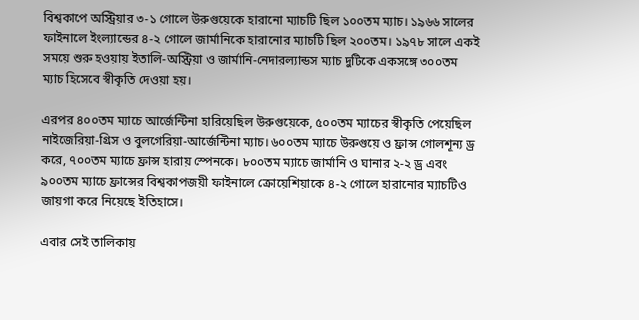বিশ্বকাপে অস্ট্রিয়ার ৩-১ গোলে উরুগুয়েকে হারানো ম্যাচটি ছিল ১০০তম ম্যাচ। ১৯৬৬ সালের ফাইনালে ইংল্যান্ডের ৪-২ গোলে জার্মানিকে হারানোর ম্যাচটি ছিল ২০০তম। ১৯৭৮ সালে একই সময়ে শুরু হওয়ায় ইতালি-অস্ট্রিয়া ও জার্মানি-নেদারল্যান্ডস ম্যাচ দুটিকে একসঙ্গে ৩০০তম ম্যাচ হিসেবে স্বীকৃতি দেওয়া হয়।

এরপর ৪০০তম ম্যাচে আর্জেন্টিনা হারিয়েছিল উরুগুয়েকে, ৫০০তম ম্যাচের স্বীকৃতি পেয়েছিল নাইজেরিয়া-গ্রিস ও বুলগেরিয়া-আর্জেন্টিনা ম্যাচ। ৬০০তম ম্যাচে উরুগুয়ে ও ফ্রান্স গোলশূন্য ড্র করে, ৭০০তম ম্যাচে ফ্রান্স হারায় স্পেনকে। ৮০০তম ম্যাচে জার্মানি ও ঘানার ২-২ ড্র এবং ৯০০তম ম্যাচে ফ্রান্সের বিশ্বকাপজয়ী ফাইনালে ক্রোয়েশিয়াকে ৪-২ গোলে হারানোর ম্যাচটিও জায়গা করে নিয়েছে ইতিহাসে।

এবার সেই তালিকায়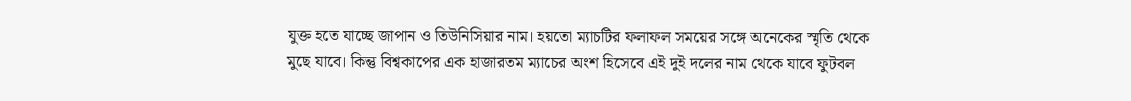যুক্ত হতে যাচ্ছে জাপান ও তিউনিসিয়ার নাম। হয়তো ম্যাচটির ফলাফল সময়ের সঙ্গে অনেকের স্মৃতি থেকে মুছে যাবে। কিন্তু বিশ্বকাপের এক হাজারতম ম্যাচের অংশ হিসেবে এই দুই দলের নাম থেকে যাবে ফুটবল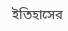ইতিহাসের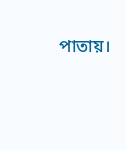পাতায়।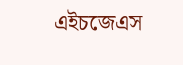এইচজেএস